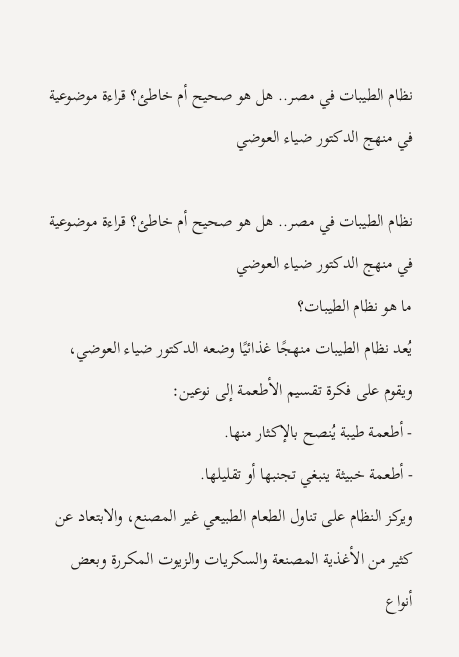نظام الطيبات في مصر.. هل هو صحيح أم خاطئ؟ قراءة موضوعية في منهج الدكتور ضياء العوضي

نظام الطيبات في مصر.. هل هو صحيح أم خاطئ؟ قراءة موضوعية في منهج الدكتور ضياء العوضي
ما هو نظام الطيبات؟
يُعد نظام الطيبات منهجًا غذائيًا وضعه الدكتور ضياء العوضي، ويقوم على فكرة تقسيم الأطعمة إلى نوعين:
- أطعمة طيبة يُنصح بالإكثار منها.
- أطعمة خبيثة ينبغي تجنبها أو تقليلها.
ويركز النظام على تناول الطعام الطبيعي غير المصنع، والابتعاد عن كثير من الأغذية المصنعة والسكريات والزيوت المكررة وبعض أنواع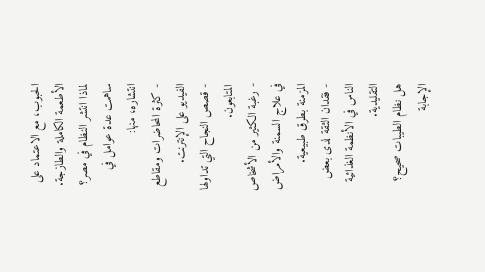الحبوب، مع الاعتماد على الأطعمة الكاملة والطازجة.
لماذا انتشر النظام في مصر؟
ساهمت عدة عوامل في انتشاره، منها:
- كثرة المحاضرات ومقاطع الفيديو على الإنترنت.
- قصص النجاح التي تداولها المتابعون.
- رغبة الكثير من الأشخاص في علاج السمنة والأمراض المزمنة بطرق طبيعية.
- فقدان الثقة لدى بعض الناس في الأنظمة الغذائية التقليدية.
هل نظام الطيبات صحيح؟
الإجابة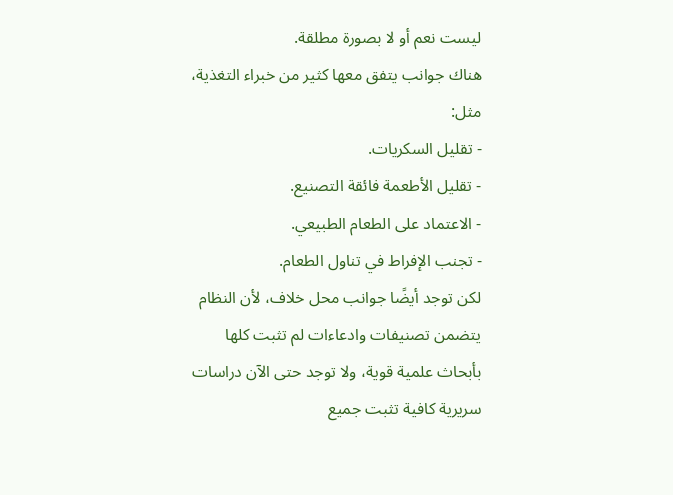ليست نعم أو لا بصورة مطلقة.
هناك جوانب يتفق معها كثير من خبراء التغذية، مثل:
- تقليل السكريات.
- تقليل الأطعمة فائقة التصنيع.
- الاعتماد على الطعام الطبيعي.
- تجنب الإفراط في تناول الطعام.
لكن توجد أيضًا جوانب محل خلاف، لأن النظام يتضمن تصنيفات وادعاءات لم تثبت كلها بأبحاث علمية قوية، ولا توجد حتى الآن دراسات سريرية كافية تثبت جميع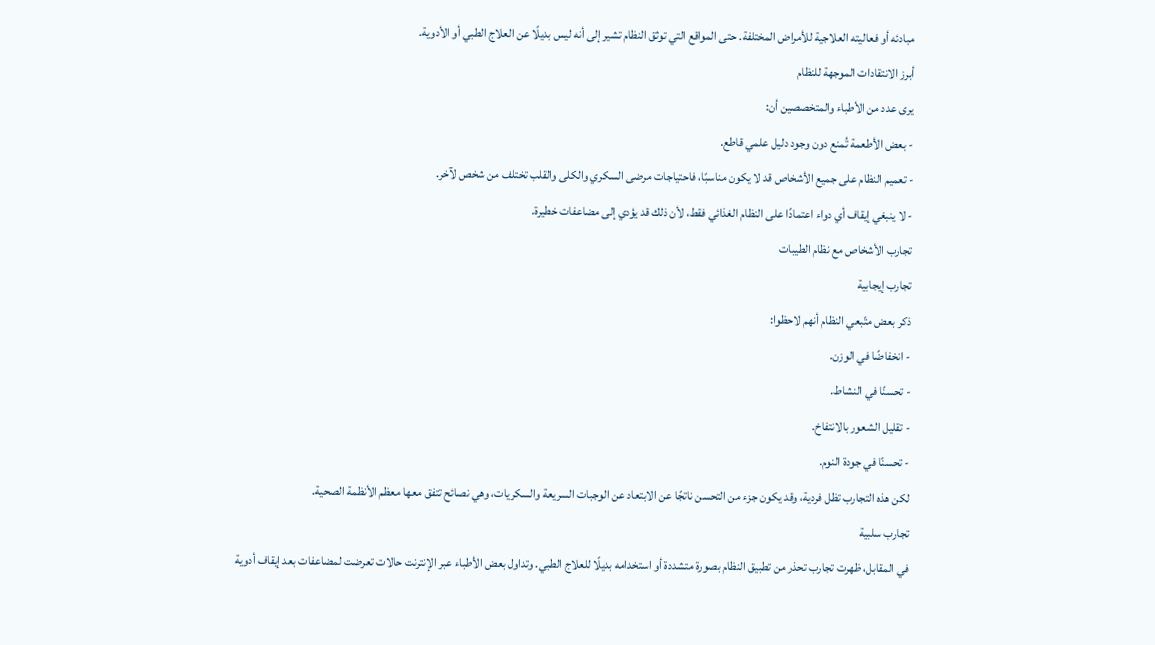مبادئه أو فعاليته العلاجية للأمراض المختلفة. حتى المواقع التي توثق النظام تشير إلى أنه ليس بديلًا عن العلاج الطبي أو الأدوية.
أبرز الانتقادات الموجهة للنظام
يرى عدد من الأطباء والمتخصصين أن:
- بعض الأطعمة تُمنع دون وجود دليل علمي قاطع.
- تعميم النظام على جميع الأشخاص قد لا يكون مناسبًا، فاحتياجات مرضى السكري والكلى والقلب تختلف من شخص لآخر.
- لا ينبغي إيقاف أي دواء اعتمادًا على النظام الغذائي فقط، لأن ذلك قد يؤدي إلى مضاعفات خطيرة.
تجارب الأشخاص مع نظام الطيبات
تجارب إيجابية
ذكر بعض متّبعي النظام أنهم لاحظوا:
- انخفاضًا في الوزن.
- تحسنًا في النشاط.
- تقليل الشعور بالانتفاخ.
- تحسنًا في جودة النوم.
لكن هذه التجارب تظل فردية، وقد يكون جزء من التحسن ناتجًا عن الابتعاد عن الوجبات السريعة والسكريات، وهي نصائح تتفق معها معظم الأنظمة الصحية.
تجارب سلبية
في المقابل، ظهرت تجارب تحذر من تطبيق النظام بصورة متشددة أو استخدامه بديلًا للعلاج الطبي. وتداول بعض الأطباء عبر الإنترنت حالات تعرضت لمضاعفات بعد إيقاف أدوية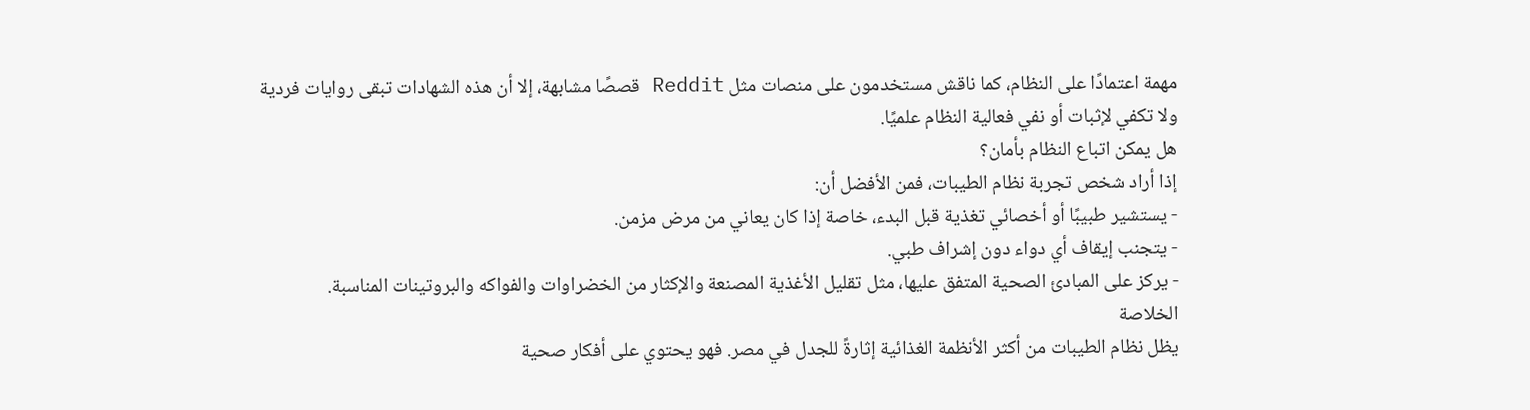مهمة اعتمادًا على النظام، كما ناقش مستخدمون على منصات مثل Reddit قصصًا مشابهة، إلا أن هذه الشهادات تبقى روايات فردية ولا تكفي لإثبات أو نفي فعالية النظام علميًا.
هل يمكن اتباع النظام بأمان؟
إذا أراد شخص تجربة نظام الطيبات، فمن الأفضل أن:
- يستشير طبيبًا أو أخصائي تغذية قبل البدء، خاصة إذا كان يعاني من مرض مزمن.
- يتجنب إيقاف أي دواء دون إشراف طبي.
- يركز على المبادئ الصحية المتفق عليها، مثل تقليل الأغذية المصنعة والإكثار من الخضراوات والفواكه والبروتينات المناسبة.
الخلاصة
يظل نظام الطيبات من أكثر الأنظمة الغذائية إثارةً للجدل في مصر. فهو يحتوي على أفكار صحية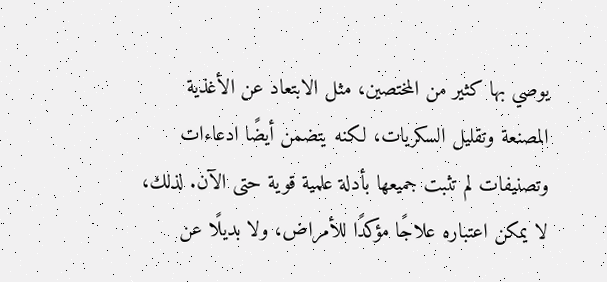يوصي بها كثير من المختصين، مثل الابتعاد عن الأغذية المصنعة وتقليل السكريات، لكنه يتضمن أيضًا ادعاءات وتصنيفات لم تثبت جميعها بأدلة علمية قوية حتى الآن. لذلك، لا يمكن اعتباره علاجًا مؤكدًا للأمراض، ولا بديلًا عن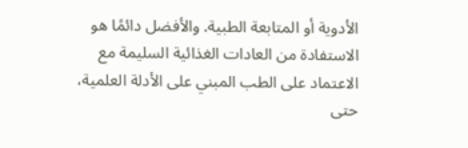الأدوية أو المتابعة الطبية. والأفضل دائمًا هو الاستفادة من العادات الغذائية السليمة مع الاعتماد على الطب المبني على الأدلة العلمية، حتى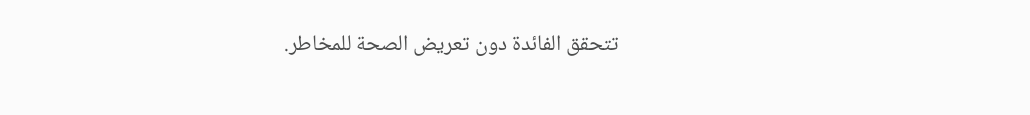تتحقق الفائدة دون تعريض الصحة للمخاطر.